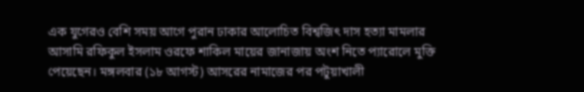এক যুগেরও বেশি সময় আগে পুরান ঢাকার আলোচিত বিশ্বজিৎ দাস হত্যা মামলার আসামি রফিকুল ইসলাম ওরফে শাকিল মায়ের জানাজায় অংশ নিতে প্যারোলে মুক্তি পেয়েছেন। মঙ্গলবার (১৮ আগস্ট) আসরের নামাজের পর পটুয়াখালী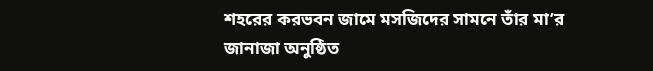শহরের করভবন জামে মসজিদের সামনে তাঁর মা’র জানাজা অনুষ্ঠিত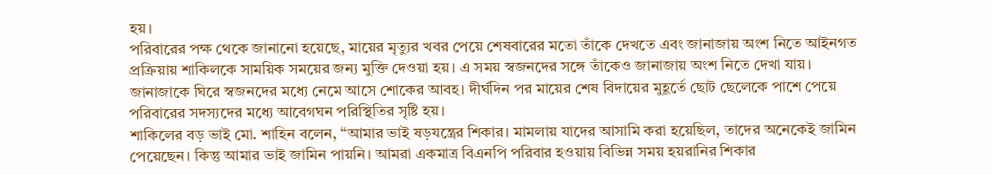হয়।
পরিবারের পক্ষ থেকে জানানো হয়েছে, মায়ের মৃত্যুর খবর পেয়ে শেষবারের মতো তাঁকে দেখতে এবং জানাজায় অংশ নিতে আইনগত প্রক্রিয়ায় শাকিলকে সাময়িক সময়ের জন্য মুক্তি দেওয়া হয়। এ সময় স্বজনদের সঙ্গে তাঁকেও জানাজায় অংশ নিতে দেখা যায়।
জানাজাকে ঘিরে স্বজনদের মধ্যে নেমে আসে শোকের আবহ। দীর্ঘদিন পর মায়ের শেষ বিদায়ের মুহূর্তে ছোট ছেলেকে পাশে পেয়ে পরিবারের সদস্যদের মধ্যে আবেগঘন পরিস্থিতির সৃষ্টি হয়।
শাকিলের বড় ভাই মো. শাহিন বলেন, “আমার ভাই ষড়যন্ত্রের শিকার। মামলায় যাদের আসামি করা হয়েছিল, তাদের অনেকেই জামিন পেয়েছেন। কিন্তু আমার ভাই জামিন পায়নি। আমরা একমাত্র বিএনপি পরিবার হওয়ায় বিভিন্ন সময় হয়রানির শিকার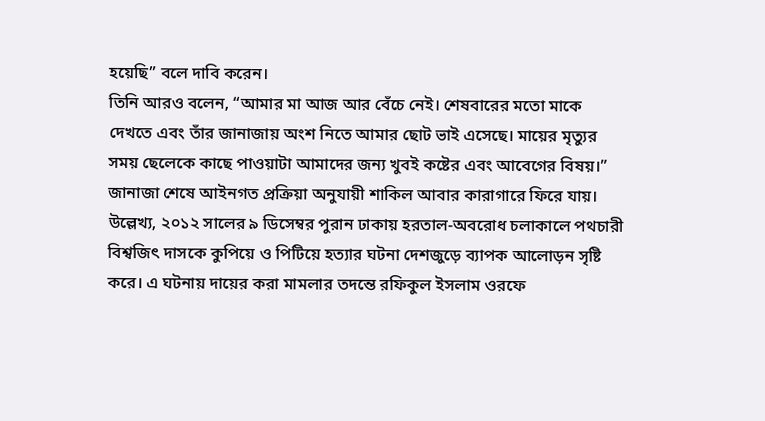হয়েছি” বলে দাবি করেন।
তিনি আরও বলেন, “আমার মা আজ আর বেঁচে নেই। শেষবারের মতো মাকে দেখতে এবং তাঁর জানাজায় অংশ নিতে আমার ছোট ভাই এসেছে। মায়ের মৃত্যুর সময় ছেলেকে কাছে পাওয়াটা আমাদের জন্য খুবই কষ্টের এবং আবেগের বিষয়।”
জানাজা শেষে আইনগত প্রক্রিয়া অনুযায়ী শাকিল আবার কারাগারে ফিরে যায়।
উল্লেখ্য, ২০১২ সালের ৯ ডিসেম্বর পুরান ঢাকায় হরতাল-অবরোধ চলাকালে পথচারী বিশ্বজিৎ দাসকে কুপিয়ে ও পিটিয়ে হত্যার ঘটনা দেশজুড়ে ব্যাপক আলোড়ন সৃষ্টি করে। এ ঘটনায় দায়ের করা মামলার তদন্তে রফিকুল ইসলাম ওরফে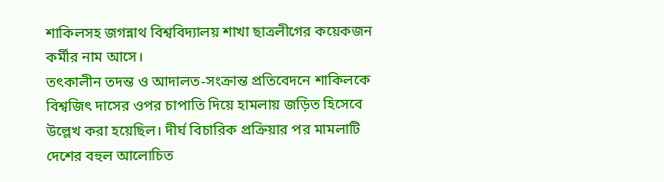শাকিলসহ জগন্নাথ বিশ্ববিদ্যালয় শাখা ছাত্রলীগের কয়েকজন কর্মীর নাম আসে।
তৎকালীন তদন্ত ও আদালত-সংক্রান্ত প্রতিবেদনে শাকিলকে বিশ্বজিৎ দাসের ওপর চাপাতি দিয়ে হামলায় জড়িত হিসেবে উল্লেখ করা হয়েছিল। দীর্ঘ বিচারিক প্রক্রিয়ার পর মামলাটি দেশের বহুল আলোচিত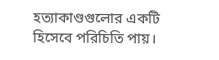হত্যাকাণ্ডগুলোর একটি হিসেবে পরিচিতি পায়।